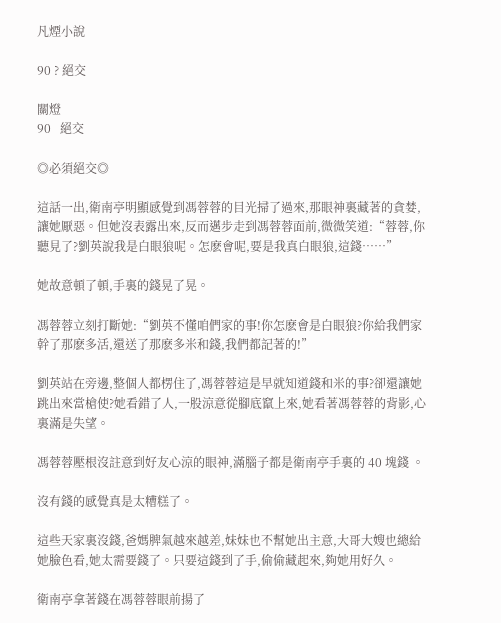凡煙小說

90 ? 絕交

關燈
90   絕交

◎必須絕交◎

這話一出,衛南亭明顯感覺到馮蓉蓉的目光掃了過來,那眼神裏藏著的貪婪,讓她厭惡。但她沒表露出來,反而邁步走到馮蓉蓉面前,微微笑道:“蓉蓉,你聽見了?劉英說我是白眼狼呢。怎麽會呢,要是我真白眼狼,這錢……”

她故意頓了頓,手裏的錢晃了晃。

馮蓉蓉立刻打斷她:“劉英不懂咱們家的事!你怎麽會是白眼狼?你給我們家幹了那麽多活,還送了那麽多米和錢,我們都記著的!”

劉英站在旁邊,整個人都楞住了,馮蓉蓉這是早就知道錢和米的事?卻還讓她跳出來當槍使?她看錯了人,一股涼意從腳底竄上來,她看著馮蓉蓉的背影,心裏滿是失望。

馮蓉蓉壓根沒註意到好友心涼的眼神,滿腦子都是衛南亭手裏的 40 塊錢 。

沒有錢的感覺真是太糟糕了。

這些天家裏沒錢,爸媽脾氣越來越差,妹妹也不幫她出主意,大哥大嫂也總給她臉色看,她太需要錢了。只要這錢到了手,偷偷藏起來,夠她用好久。

衛南亭拿著錢在馮蓉蓉眼前揚了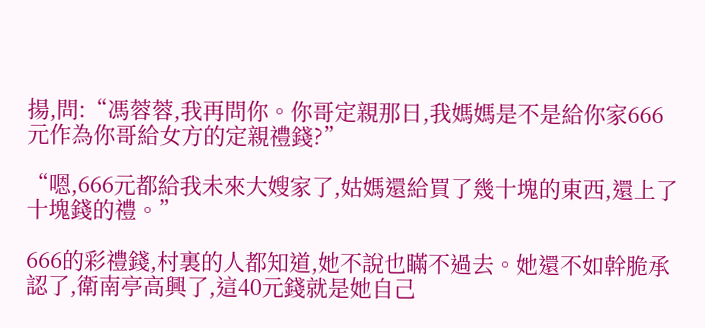揚,問:“馮蓉蓉,我再問你。你哥定親那日,我媽媽是不是給你家666元作為你哥給女方的定親禮錢?”

“嗯,666元都給我未來大嫂家了,姑媽還給買了幾十塊的東西,還上了十塊錢的禮。”

666的彩禮錢,村裏的人都知道,她不說也瞞不過去。她還不如幹脆承認了,衛南亭高興了,這40元錢就是她自己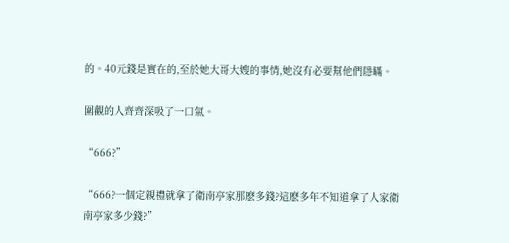的。40元錢是實在的,至於她大哥大嫂的事情,她沒有必要幫他們隱瞞。

圍觀的人齊齊深吸了一口氣。

“666?”

“666?一個定親禮就拿了衛南亭家那麽多錢?這麽多年不知道拿了人家衛南亭家多少錢?”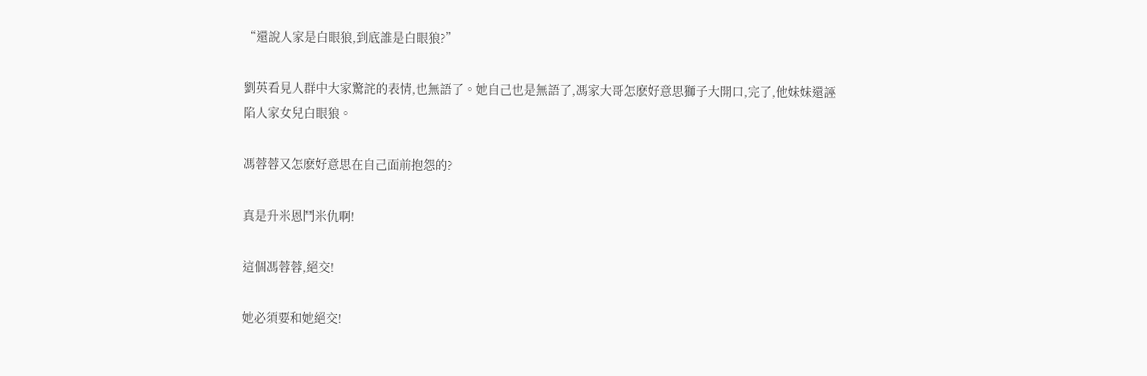“還說人家是白眼狼,到底誰是白眼狼?”

劉英看見人群中大家驚詫的表情,也無語了。她自己也是無語了,馮家大哥怎麽好意思獅子大開口,完了,他妹妹還誣陷人家女兒白眼狼。

馮蓉蓉又怎麽好意思在自己面前抱怨的?

真是升米恩鬥米仇啊!

這個馮蓉蓉,絕交!

她必須要和她絕交!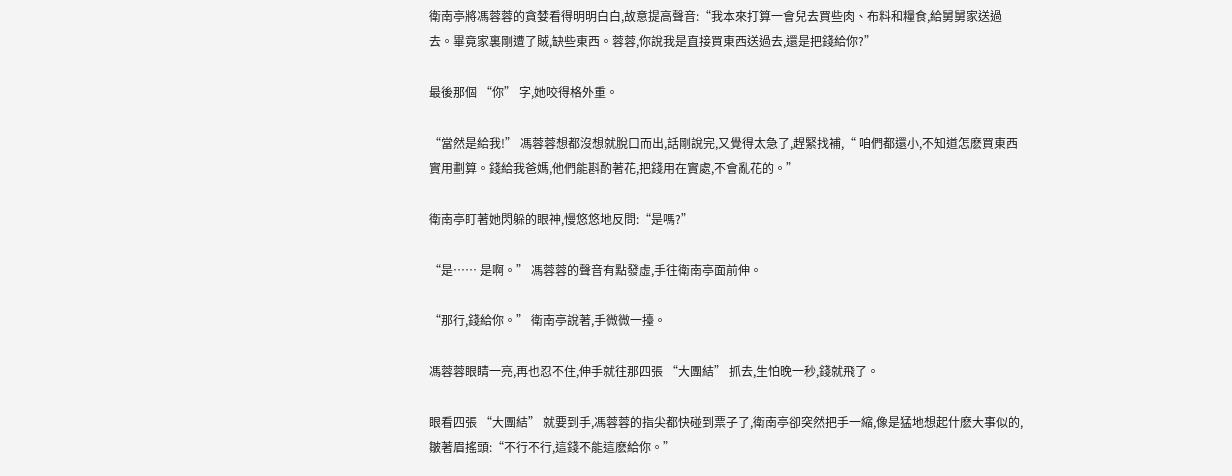衛南亭將馮蓉蓉的貪婪看得明明白白,故意提高聲音:“我本來打算一會兒去買些肉、布料和糧食,給舅舅家送過去。畢竟家裏剛遭了賊,缺些東西。蓉蓉,你說我是直接買東西送過去,還是把錢給你?”

最後那個 “你” 字,她咬得格外重。

“當然是給我!” 馮蓉蓉想都沒想就脫口而出,話剛說完,又覺得太急了,趕緊找補,“ 咱們都還小,不知道怎麽買東西實用劃算。錢給我爸媽,他們能斟酌著花,把錢用在實處,不會亂花的。”

衛南亭盯著她閃躲的眼神,慢悠悠地反問:“是嗎?”

“是…… 是啊。” 馮蓉蓉的聲音有點發虛,手往衛南亭面前伸。

“那行,錢給你。” 衛南亭說著,手微微一擡。

馮蓉蓉眼睛一亮,再也忍不住,伸手就往那四張 “大團結” 抓去,生怕晚一秒,錢就飛了。

眼看四張 “大團結” 就要到手,馮蓉蓉的指尖都快碰到票子了,衛南亭卻突然把手一縮,像是猛地想起什麽大事似的,皺著眉搖頭:“不行不行,這錢不能這麽給你。”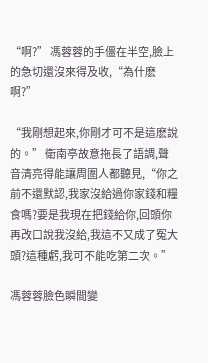“啊?” 馮蓉蓉的手僵在半空,臉上的急切還沒來得及收,“為什麽啊?”

“我剛想起來,你剛才可不是這麽說的。” 衛南亭故意拖長了語調,聲音清亮得能讓周圍人都聽見,“你之前不還默認,我家沒給過你家錢和糧食嗎?要是我現在把錢給你,回頭你再改口說我沒給,我這不又成了冤大頭?這種虧,我可不能吃第二次。”

馮蓉蓉臉色瞬間變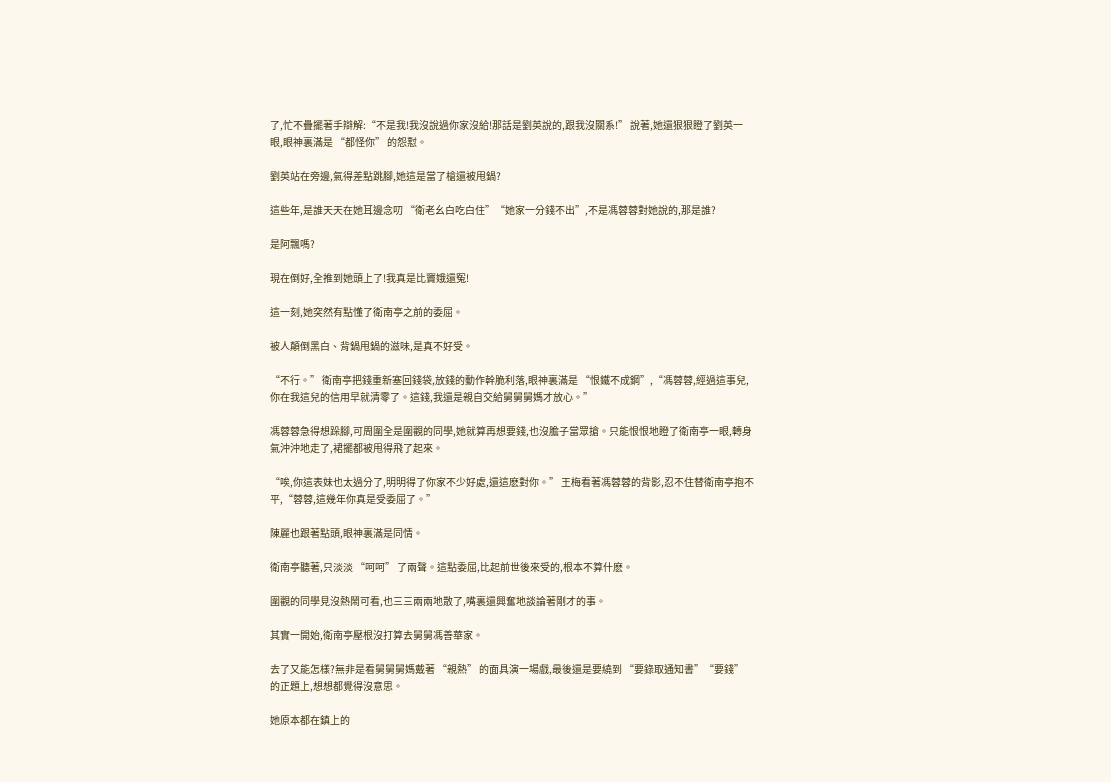了,忙不疊擺著手辯解:“不是我!我沒說過你家沒給!那話是劉英說的,跟我沒關系!” 說著,她還狠狠瞪了劉英一眼,眼神裏滿是 “都怪你” 的怨懟。

劉英站在旁邊,氣得差點跳腳,她這是當了槍還被甩鍋?

這些年,是誰天天在她耳邊念叨 “衛老幺白吃白住”“她家一分錢不出”,不是馮蓉蓉對她說的,那是誰?

是阿飄嗎?

現在倒好,全推到她頭上了!我真是比竇娥還冤!

這一刻,她突然有點懂了衛南亭之前的委屈。

被人顛倒黑白、背鍋甩鍋的滋味,是真不好受。

“不行。” 衛南亭把錢重新塞回錢袋,放錢的動作幹脆利落,眼神裏滿是 “恨鐵不成鋼”,“馮蓉蓉,經過這事兒,你在我這兒的信用早就清零了。這錢,我還是親自交給舅舅舅媽才放心。”

馮蓉蓉急得想跺腳,可周圍全是圍觀的同學,她就算再想要錢,也沒膽子當眾搶。只能恨恨地瞪了衛南亭一眼,轉身氣沖沖地走了,裙擺都被甩得飛了起來。

“唉,你這表妹也太過分了,明明得了你家不少好處,還這麽對你。” 王梅看著馮蓉蓉的背影,忍不住替衛南亭抱不平,“蓉蓉,這幾年你真是受委屈了。”

陳麗也跟著點頭,眼神裏滿是同情。

衛南亭聽著,只淡淡 “呵呵” 了兩聲。這點委屈,比起前世後來受的,根本不算什麽。

圍觀的同學見沒熱鬧可看,也三三兩兩地散了,嘴裏還興奮地談論著剛才的事。

其實一開始,衛南亭壓根沒打算去舅舅馮善華家。

去了又能怎樣?無非是看舅舅舅媽戴著 “親熱” 的面具演一場戲,最後還是要繞到 “要錄取通知書”“要錢” 的正題上,想想都覺得沒意思。

她原本都在鎮上的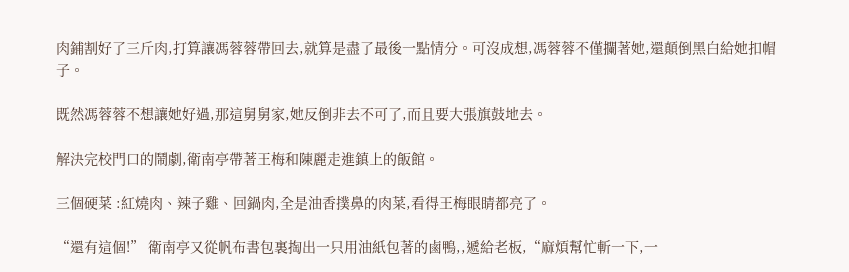肉鋪割好了三斤肉,打算讓馮蓉蓉帶回去,就算是盡了最後一點情分。可沒成想,馮蓉蓉不僅攔著她,還顛倒黑白給她扣帽子。

既然馮蓉蓉不想讓她好過,那這舅舅家,她反倒非去不可了,而且要大張旗鼓地去。

解決完校門口的鬧劇,衛南亭帶著王梅和陳麗走進鎮上的飯館。

三個硬菜 :紅燒肉、辣子雞、回鍋肉,全是油香撲鼻的肉菜,看得王梅眼睛都亮了。

“還有這個!” 衛南亭又從帆布書包裏掏出一只用油紙包著的鹵鴨,,遞給老板,“麻煩幫忙斬一下,一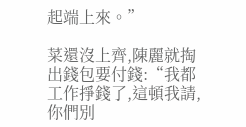起端上來。”

菜還沒上齊,陳麗就掏出錢包要付錢:“我都工作掙錢了,這頓我請,你們別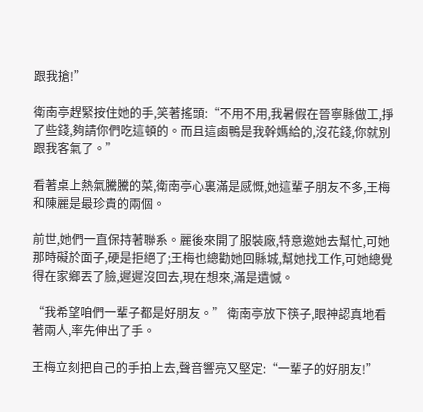跟我搶!”

衛南亭趕緊按住她的手,笑著搖頭:“不用不用,我暑假在晉寧縣做工,掙了些錢,夠請你們吃這頓的。而且這鹵鴨是我幹媽給的,沒花錢,你就別跟我客氣了。”

看著桌上熱氣騰騰的菜,衛南亭心裏滿是感慨,她這輩子朋友不多,王梅和陳麗是最珍貴的兩個。

前世,她們一直保持著聯系。麗後來開了服裝廠,特意邀她去幫忙,可她那時礙於面子,硬是拒絕了;王梅也總勸她回縣城,幫她找工作,可她總覺得在家鄉丟了臉,遲遲沒回去,現在想來,滿是遺憾。

“我希望咱們一輩子都是好朋友。” 衛南亭放下筷子,眼神認真地看著兩人,率先伸出了手。

王梅立刻把自己的手拍上去,聲音響亮又堅定:“一輩子的好朋友!”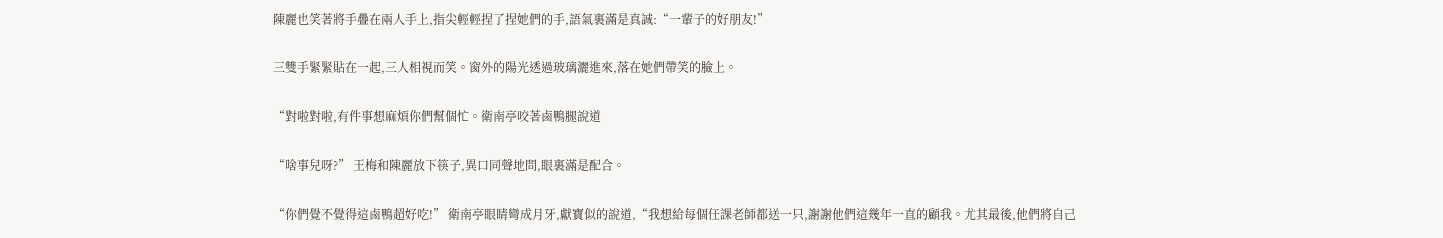陳麗也笑著將手疊在兩人手上,指尖輕輕捏了捏她們的手,語氣裏滿是真誠:“一輩子的好朋友!”

三雙手緊緊貼在一起,三人相視而笑。窗外的陽光透過玻璃灑進來,落在她們帶笑的臉上。

“對啦對啦,有件事想麻煩你們幫個忙。衛南亭咬著鹵鴨腿說道

“啥事兒呀?” 王梅和陳麗放下筷子,異口同聲地問,眼裏滿是配合。

“你們覺不覺得這鹵鴨超好吃!” 衛南亭眼睛彎成月牙,獻寶似的說道,“我想給每個任課老師都送一只,謝謝他們這幾年一直的顧我。尤其最後,他們將自己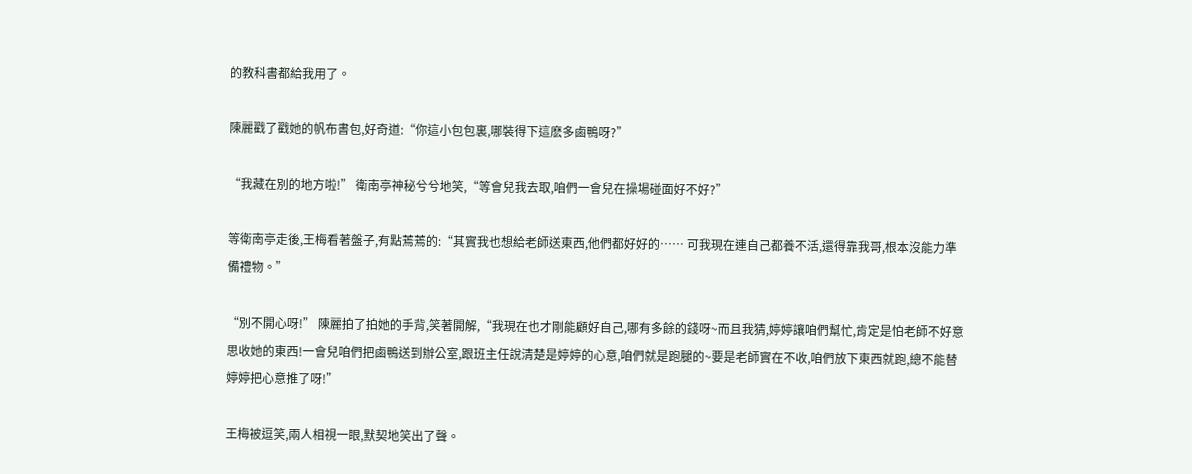的教科書都給我用了。

陳麗戳了戳她的帆布書包,好奇道:“你這小包包裏,哪裝得下這麽多鹵鴨呀?”

“我藏在別的地方啦!” 衛南亭神秘兮兮地笑,“等會兒我去取,咱們一會兒在操場碰面好不好?”

等衛南亭走後,王梅看著盤子,有點蔫蔫的:“其實我也想給老師送東西,他們都好好的…… 可我現在連自己都養不活,還得靠我哥,根本沒能力準備禮物。”

“別不開心呀!” 陳麗拍了拍她的手背,笑著開解,“我現在也才剛能顧好自己,哪有多餘的錢呀~而且我猜,婷婷讓咱們幫忙,肯定是怕老師不好意思收她的東西!一會兒咱們把鹵鴨送到辦公室,跟班主任說清楚是婷婷的心意,咱們就是跑腿的~要是老師實在不收,咱們放下東西就跑,總不能替婷婷把心意推了呀!”

王梅被逗笑,兩人相視一眼,默契地笑出了聲。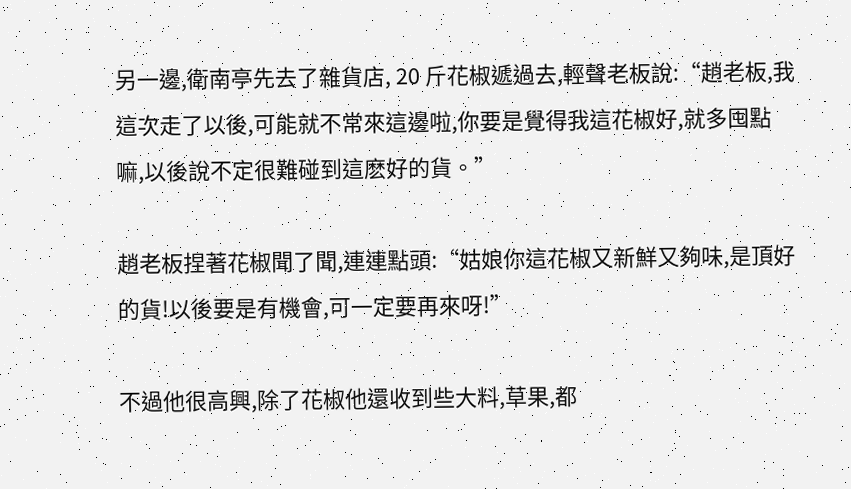另一邊,衛南亭先去了雜貨店, 20 斤花椒遞過去,輕聲老板說:“趙老板,我這次走了以後,可能就不常來這邊啦,你要是覺得我這花椒好,就多囤點嘛,以後說不定很難碰到這麽好的貨。”

趙老板捏著花椒聞了聞,連連點頭:“姑娘你這花椒又新鮮又夠味,是頂好的貨!以後要是有機會,可一定要再來呀!”

不過他很高興,除了花椒他還收到些大料,草果,都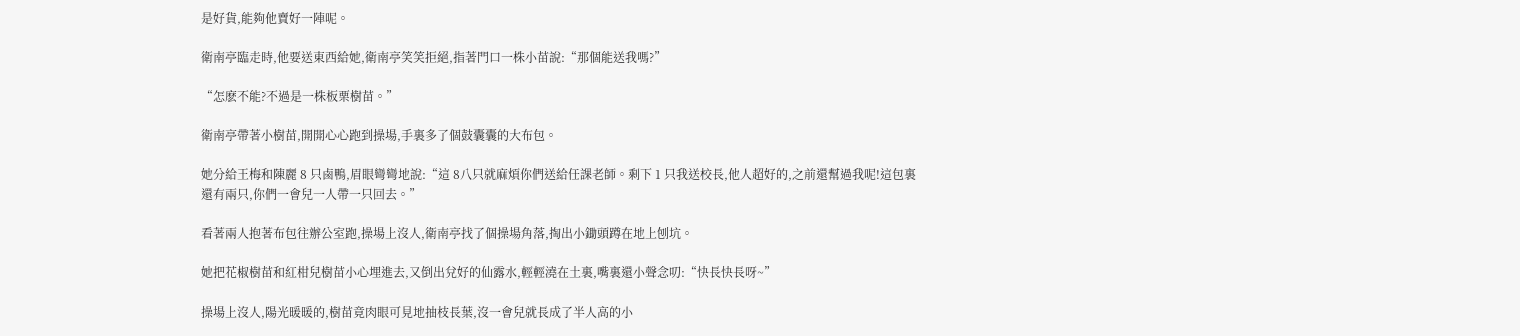是好貨,能夠他賣好一陣呢。

衛南亭臨走時,他要送東西給她,衛南亭笑笑拒絕,指著門口一株小苗說:“那個能送我嗎?”

“怎麽不能?不過是一株板栗樹苗。”

衛南亭帶著小樹苗,開開心心跑到操場,手裏多了個鼓囊囊的大布包。

她分給王梅和陳麗 8 只鹵鴨,眉眼彎彎地說:“這 8八只就麻煩你們送給任課老師。剩下 1 只我送校長,他人超好的,之前還幫過我呢!這包裏還有兩只,你們一會兒一人帶一只回去。”

看著兩人抱著布包往辦公室跑,操場上沒人,衛南亭找了個操場角落,掏出小鋤頭蹲在地上刨坑。

她把花椒樹苗和紅柑兒樹苗小心埋進去,又倒出兌好的仙露水,輕輕澆在土裏,嘴裏還小聲念叨:“快長快長呀~”

操場上沒人,陽光暖暖的,樹苗竟肉眼可見地抽枝長葉,沒一會兒就長成了半人高的小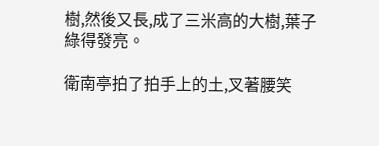樹,然後又長,成了三米高的大樹,葉子綠得發亮。

衛南亭拍了拍手上的土,叉著腰笑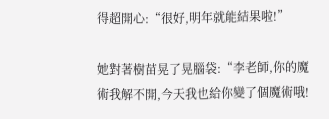得超開心:“很好,明年就能結果啦!”

她對著樹苗晃了晃腦袋:“李老師,你的魔術我解不開,今天我也給你變了個魔術哦!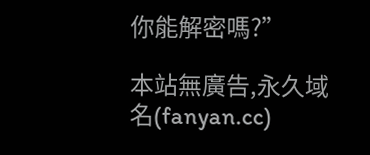你能解密嗎?”

本站無廣告,永久域名(fanyan.cc)